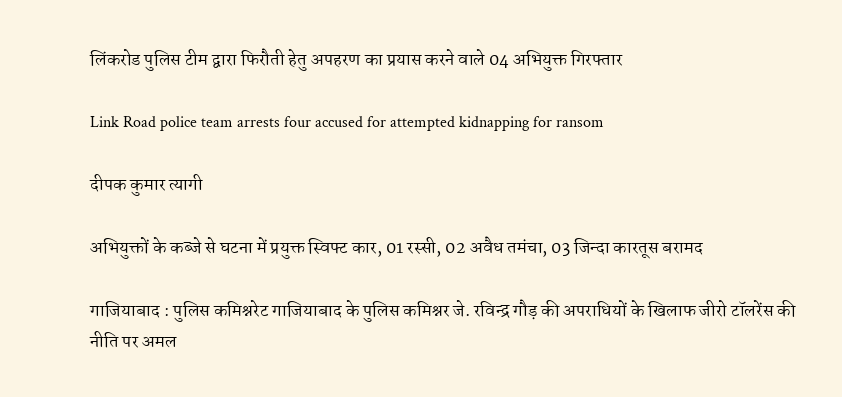लिंकरोड पुलिस टीम द्वारा फिरौती हेतु अपहरण का प्रयास करने वाले 04 अभियुक्त गिरफ्तार

Link Road police team arrests four accused for attempted kidnapping for ransom

दीपक कुमार त्यागी

अभियुक्तों के कब्जे से घटना में प्रयुक्त स्विफ्ट कार, 01 रस्सी, 02 अवैध तमंचा, 03 जिन्दा कारतूस बरामद

गाजियाबाद : पुलिस कमिश्नरेट गाजियाबाद के पुलिस कमिश्नर जे. रविन्द्र गौड़ की अपराधियों के खिलाफ जीरो टॉलरेंस की नीति पर अमल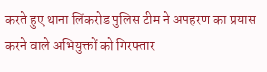करते हुए थाना लिंकरोड पुलिस टीम ने अपहरण का प्रयास करने वाले अभियुक्तों को गिरफ्तार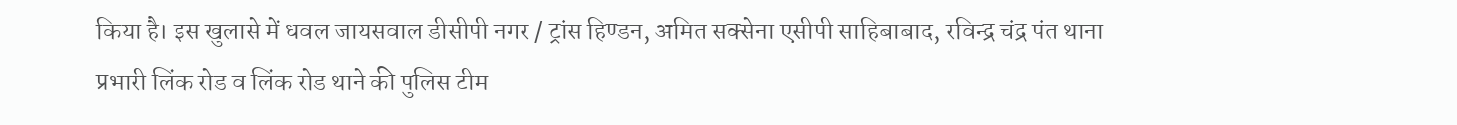किया है। इस खुलासे में धवल जायसवाल डीसीपी नगर / ट्रांस हिण्डन, अमित सक्सेना एसीपी साहिबाबाद, रविन्द्र चंद्र पंत थाना प्रभारी लिंक रोड व लिंक रोड थाने की पुलिस टीम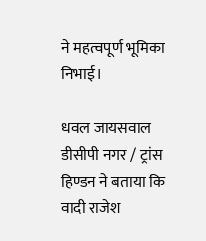ने महत्वपूर्ण भूमिका निभाई।

धवल जायसवाल डीसीपी नगर / ट्रांस हिण्डन ने बताया कि वादी राजेश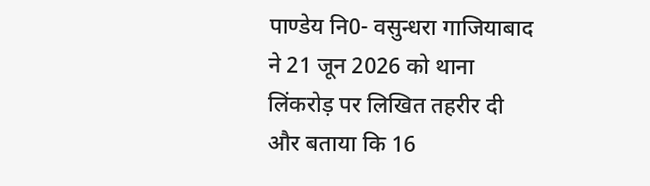पाण्डेय नि0- वसुन्धरा गाजियाबाद ने 21 जून 2026 को थाना लिंकरोड़ पर लिखित तहरीर दी और बताया कि 16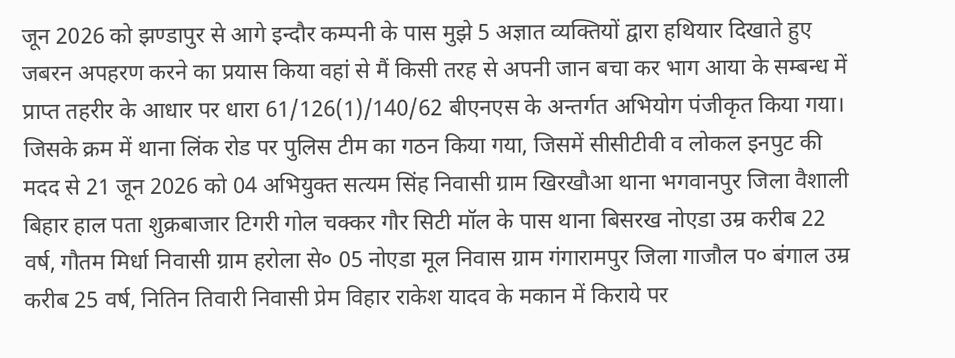जून 2026 को झण्डापुर से आगे इन्दौर कम्पनी के पास मुझे 5 अज्ञात व्यक्तियों द्वारा हथियार दिखाते हुए जबरन अपहरण करने का प्रयास किया वहां से मैं किसी तरह से अपनी जान बचा कर भाग आया के सम्बन्ध में प्राप्त तहरीर के आधार पर धारा 61/126(1)/140/62 बीएनएस के अन्तर्गत अभियोग पंजीकृत किया गया। जिसके क्रम में थाना लिंक रोड पर पुलिस टीम का गठन किया गया, जिसमें सीसीटीवी व लोकल इनपुट की मदद से 21 जून 2026 को 04 अभियुक्त सत्यम सिंह निवासी ग्राम खिरखौआ थाना भगवानपुर जिला वैशाली बिहार हाल पता शुक्रबाजार टिगरी गोल चक्कर गौर सिटी मॉल के पास थाना बिसरख नोएडा उम्र करीब 22 वर्ष, गौतम मिर्धा निवासी ग्राम हरोला से० 05 नोएडा मूल निवास ग्राम गंगारामपुर जिला गाजौल प० बंगाल उम्र करीब 25 वर्ष, नितिन तिवारी निवासी प्रेम विहार राकेश यादव के मकान में किराये पर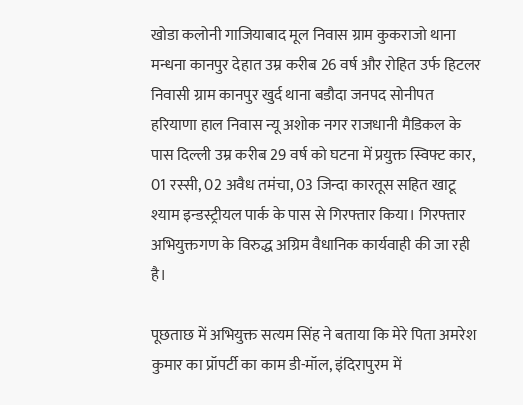खोडा कलोनी गाजियाबाद मूल निवास ग्राम कुकराजो थाना मन्धना कानपुर देहात उम्र करीब 26 वर्ष और रोहित उर्फ हिटलर निवासी ग्राम कानपुर खुर्द थाना बडौदा जनपद सोनीपत हरियाणा हाल निवास न्यू अशोक नगर राजधानी मैडिकल के पास दिल्ली उम्र करीब 29 वर्ष को घटना में प्रयुक्त स्विफ्ट कार, 01 रस्सी, 02 अवैध तमंचा, 03 जिन्दा कारतूस सहित खाटू श्याम इन्डस्ट्रीयल पार्क के पास से गिरफ्तार किया। गिरफ्तार अभियुक्तगण के विरुद्ध अग्रिम वैधानिक कार्यवाही की जा रही है।

पूछताछ में अभियुक्त सत्यम सिंह ने बताया कि मेरे पिता अमरेश कुमार का प्रॉपर्टी का काम डी-मॉल, इंदिरापुरम में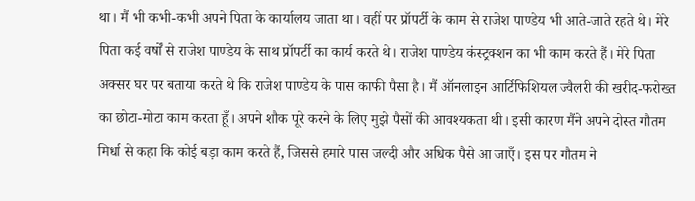था। मैं भी कभी-कभी अपने पिता के कार्यालय जाता था। वहीं पर प्रॉपर्टी के काम से राजेश पाण्डेय भी आते-जाते रहते थे। मेरे पिता कई वर्षों से राजेश पाण्डेय के साथ प्रॉपर्टी का कार्य करते थे। राजेश पाण्डेय कंस्ट्रक्शन का भी काम करते हैं। मेरे पिता अक्सर घर पर बताया करते थे कि राजेश पाण्डेय के पास काफी पैसा है। मैं ऑनलाइन आर्टिफिशियल ज्वैलरी की खरीद-फरोख्त का छोटा-मोटा काम करता हूँ। अपने शौक पूरे करने के लिए मुझे पैसों की आवश्यकता थी। इसी कारण मैंने अपने दोस्त गौतम मिर्धा से कहा कि कोई बड़ा काम करते हैं, जिससे हमारे पास जल्दी और अधिक पैसे आ जाएँ। इस पर गौतम ने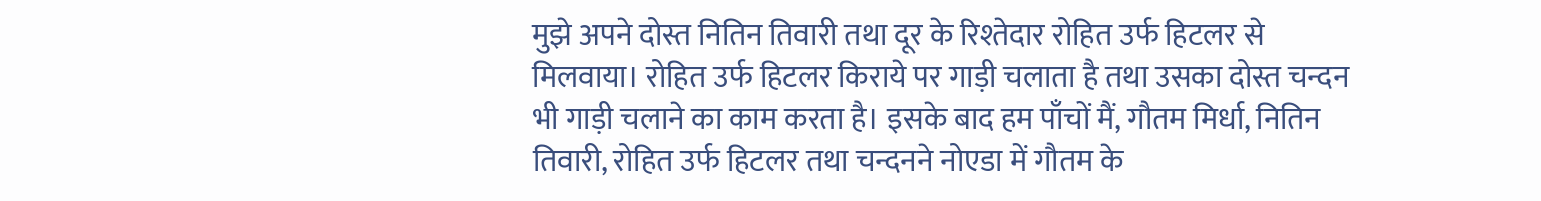मुझे अपने दोस्त नितिन तिवारी तथा दूर के रिश्तेदार रोहित उर्फ हिटलर से मिलवाया। रोहित उर्फ हिटलर किराये पर गाड़ी चलाता है तथा उसका दोस्त चन्दन भी गाड़ी चलाने का काम करता है। इसके बाद हम पाँचों मैं, गौतम मिर्धा, नितिन तिवारी, रोहित उर्फ हिटलर तथा चन्दनने नोएडा में गौतम के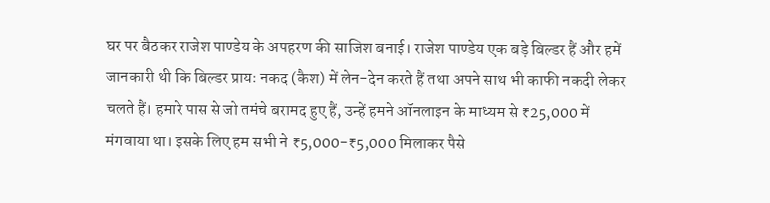घर पर बैठकर राजेश पाण्डेय के अपहरण की साजिश बनाई। राजेश पाण्डेय एक बड़े बिल्डर हैं और हमें जानकारी थी कि बिल्डर प्रायः नकद (कैश) में लेन-देन करते हैं तथा अपने साथ भी काफी नकदी लेकर चलते हैं। हमारे पास से जो तमंचे बरामद हुए हैं, उन्हें हमने ऑनलाइन के माध्यम से ₹25,000 में मंगवाया था। इसके लिए हम सभी ने ₹5,000-₹5,000 मिलाकर पैसे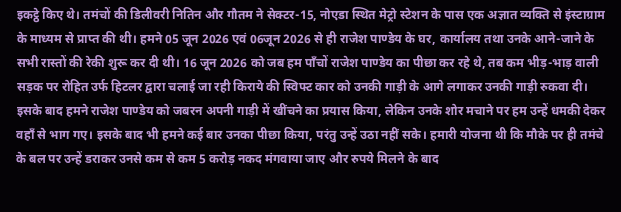इकट्ठे किए थे। तमंचों की डिलीवरी नितिन और गौतम ने सेक्टर-15, नोएडा स्थित मेट्रो स्टेशन के पास एक अज्ञात व्यक्ति से इंस्टाग्राम के माध्यम से प्राप्त की थी। हमने 05 जून 2026 एवं 06जून 2026 से ही राजेश पाण्डेय के घर, कार्यालय तथा उनके आने-जाने के सभी रास्तों की रेकी शुरू कर दी थी। 16 जून 2026 को जब हम पाँचों राजेश पाण्डेय का पीछा कर रहे थे, तब कम भीड़-भाड़ वाली सड़क पर रोहित उर्फ हिटलर द्वारा चलाई जा रही किराये की स्विफ्ट कार को उनकी गाड़ी के आगे लगाकर उनकी गाड़ी रुकवा दी। इसके बाद हमने राजेश पाण्डेय को जबरन अपनी गाड़ी में खींचने का प्रयास किया, लेकिन उनके शोर मचाने पर हम उन्हें धमकी देकर वहाँ से भाग गए। इसके बाद भी हमने कई बार उनका पीछा किया, परंतु उन्हें उठा नहीं सके। हमारी योजना थी कि मौके पर ही तमंचे के बल पर उन्हें डराकर उनसे कम से कम 5 करोड़ नकद मंगवाया जाए और रुपये मिलने के बाद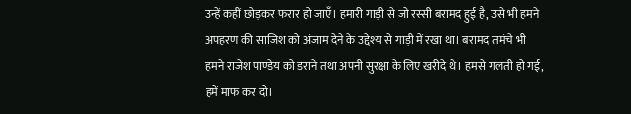उन्हें कहीं छोड़कर फरार हो जाएँ। हमारी गाड़ी से जो रस्सी बरामद हुई है, उसे भी हमने अपहरण की साजिश को अंजाम देने के उद्देश्य से गाड़ी में रखा था। बरामद तमंचे भी हमने राजेश पाण्डेय को डराने तथा अपनी सुरक्षा के लिए खरीदे थे। हमसे गलती हो गई, हमें माफ कर दो।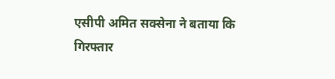एसीपी अमित सक्सेना ने बताया कि गिरफ्तार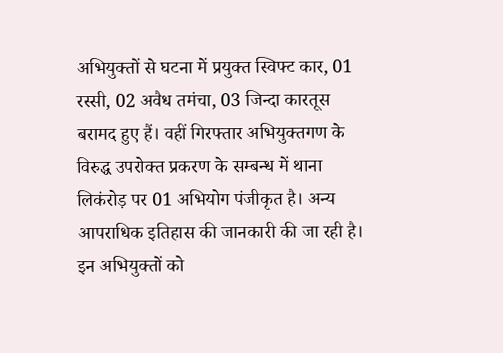अभियुक्तों से घटना में प्रयुक्त स्विफ्ट कार, 01 रस्सी, 02 अवैध तमंचा, 03 जिन्दा कारतूस बरामद हुए हैं। वहीं गिरफ्तार अभियुक्तगण के विरुद्ध उपरोक्त प्रकरण के सम्बन्ध में थाना लिकंरोड़ पर 01 अभियोग पंजीकृत है। अन्य आपराधिक इतिहास की जानकारी की जा रही है। इन अभियुक्तों को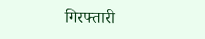गिरफ्तारी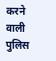करने वाली पुलिस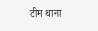टीम थाना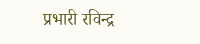प्रभारी रविन्द्र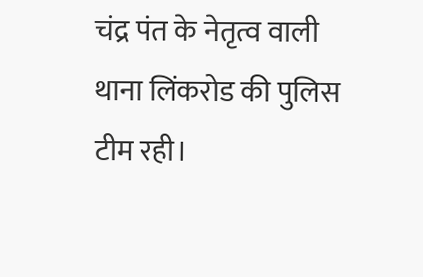चंद्र पंत के नेतृत्व वाली थाना लिंकरोड की पुलिस टीम रही।